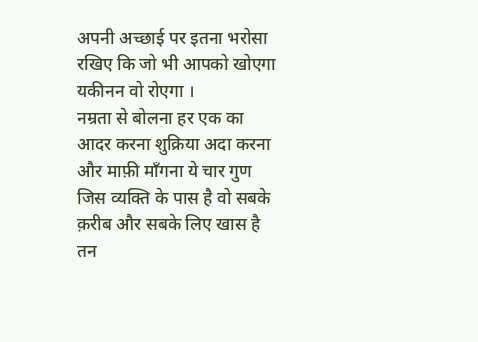अपनी अच्छाई पर इतना भरोसा रखिए कि जो भी आपको खोएगा यकीनन वो रोएगा ।
नम्रता से बोलना हर एक का आदर करना शुक्रिया अदा करना और माफ़ी माँगना ये चार गुण जिस व्यक्ति के पास है वो सबके क़रीब और सबके लिए खास है
तन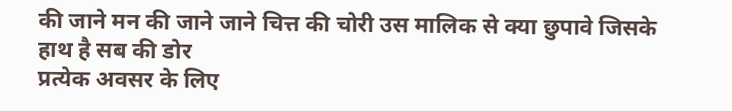की जाने मन की जाने जाने चित्त की चोरी उस मालिक से क्या छुपावे जिसके हाथ है सब की डोर
प्रत्येक अवसर के लिए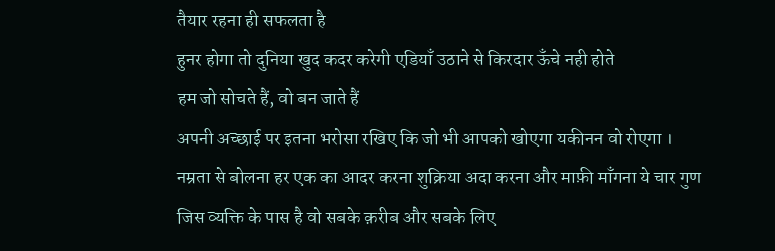तैयार रहना ही सफलता है
हुनर होगा तो दुनिया खुद कदर करेगी एडियाँ उठाने से किरदार ऊँचे नही होते
हम जो सोचते हैं, वो बन जाते हैं
अपनी अच्छाई पर इतना भरोसा रखिए कि जो भी आपको खोएगा यकीनन वो रोएगा ।
नम्रता से बोलना हर एक का आदर करना शुक्रिया अदा करना और माफ़ी माँगना ये चार गुण जिस व्यक्ति के पास है वो सबके क़रीब और सबके लिए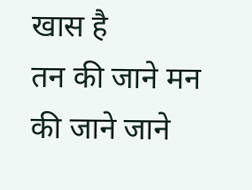खास है
तन की जाने मन की जाने जाने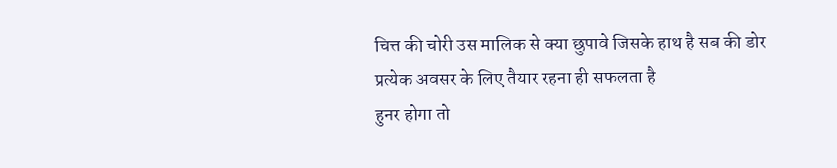चित्त की चोरी उस मालिक से क्या छुपावे जिसके हाथ है सब की डोर
प्रत्येक अवसर के लिए तैयार रहना ही सफलता है
हुनर होगा तो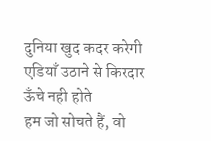दुनिया खुद कदर करेगी एडियाँ उठाने से किरदार ऊँचे नही होते
हम जो सोचते हैं, वो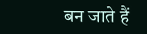बन जाते हैं